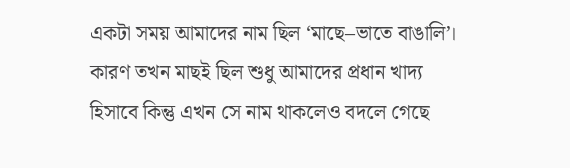একটা সময় আমাদের নাম ছিল ‘মাছে–ভাতে বাঙালি’। কারণ তখন মাছই ছিল শুধু আমাদের প্রধান খাদ্য হিসাবে কিন্তু এখন সে নাম থাকলেও বদলে গেছে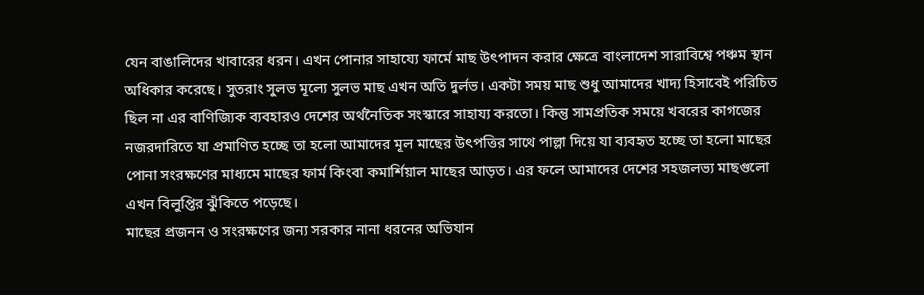যেন বাঙালিদের খাবারের ধরন। এখন পোনার সাহায্যে ফার্মে মাছ উৎপাদন করার ক্ষেত্রে বাংলাদেশ সারাবিশ্বে পঞ্চম স্থান অধিকার করেছে। সুতরাং সুলভ মূল্যে সুলভ মাছ এখন অতি দুর্লভ। একটা সময় মাছ শুধু আমাদের খাদ্য হিসাবেই পরিচিত ছিল না এর বাণিজ্যিক ব্যবহারও দেশের অর্থনৈতিক সংস্কারে সাহায্য করতো। কিন্তু সামপ্রতিক সময়ে খবরের কাগজের নজরদারিতে যা প্রমাণিত হচ্ছে তা হলো আমাদের মূল মাছের উৎপত্তির সাথে পাল্লা দিয়ে যা ব্যবহৃত হচ্ছে তা হলো মাছের পোনা সংরক্ষণের মাধ্যমে মাছের ফার্ম কিংবা কমার্শিয়াল মাছের আড়ত। এর ফলে আমাদের দেশের সহজলভ্য মাছগুলো এখন বিলুপ্তির ঝুঁকিতে পড়েছে।
মাছের প্রজনন ও সংরক্ষণের জন্য সরকার নানা ধরনের অভিযান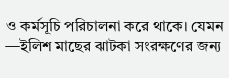ও কর্মসূচি পরিচালনা করে থাকে। যেমন —ইলিশ মাছের ঝাটকা সংরক্ষণের জন্য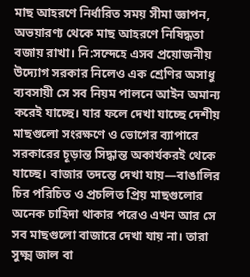মাছ আহরণে নির্ধারিত সময় সীমা জ্ঞাপন, অভয়ারণ্য থেকে মাছ আহরণে নিষিদ্ধতা বজায় রাখা। নি:সন্দেহে এসব প্রয়োজনীয় উদ্যোগ সরকার নিলেও এক শ্রেণির অসাধু ব্যবসায়ী সে সব নিয়ম পালনে আইন অমান্য করেই যাচ্ছে। যার ফলে দেখা যাচ্ছে দেশীয় মাছগুলো সংরক্ষণে ও ভোগের ব্যাপারে সরকারের চূড়ান্ত সিদ্ধান্ত অকার্যকরই থেকে যাচ্ছে। বাজার তদন্তে দেখা যায়—বাঙালির চির পরিচিত ও প্রচলিত প্রিয় মাছগুলোর অনেক চাহিদা থাকার পরেও এখন আর সে সব মাছগুলো বাজারে দেখা যায় না। তারা সুক্ষ্ম জাল বা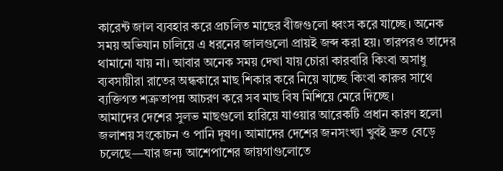কারেন্ট জাল ব্যবহার করে প্রচলিত মাছের বীজগুলো ধ্বংস করে যাচ্ছে। অনেক সময় অভিযান চালিয়ে এ ধরনের জালগুলো প্রায়ই জব্দ করা হয়। তারপরও তাদের থামানো যায় না। আবার অনেক সময় দেখা যায় চোরা কারবারি কিংবা অসাধু ব্যবসায়ীরা রাতের অন্ধকারে মাছ শিকার করে নিয়ে যাচ্ছে কিংবা কারুর সাথে ব্যক্তিগত শত্রুতাপন্ন আচরণ করে সব মাছ বিষ মিশিয়ে মেরে দিচ্ছে।
আমাদের দেশের সুলভ মাছগুলো হারিয়ে যাওয়ার আরেকটি প্রধান কারণ হলো জলাশয় সংকোচন ও পানি দূষণ। আমাদের দেশের জনসংখ্যা খুবই দ্রুত বেড়ে চলেছে—যার জন্য আশেপাশের জায়গাগুলোতে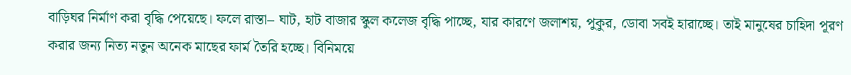বাড়িঘর নির্মাণ করা বৃদ্ধি পেয়েছে। ফলে রাস্তা– ঘাট, হাট বাজার স্কুল কলেজ বৃদ্ধি পাচ্ছে, যার কারণে জলাশয়, পুকুর, ডোবা সবই হারাচ্ছে। তাই মানুষের চাহিদা পূরণ করার জন্য নিত্য নতুন অনেক মাছের ফার্ম তৈরি হচ্ছে। বিনিময়ে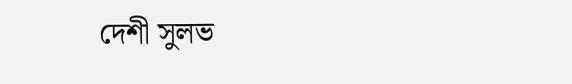দেশী সুলভ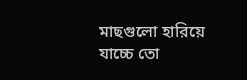মাছগুলো হারিয়ে যাচ্চে তো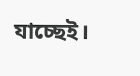যাচ্ছেই।